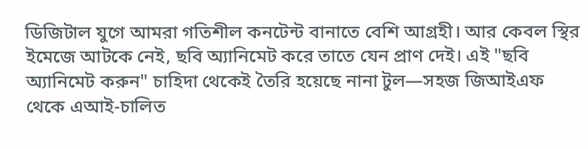ডিজিটাল যুগে আমরা গতিশীল কনটেন্ট বানাতে বেশি আগ্রহী। আর কেবল স্থির ইমেজে আটকে নেই, ছবি অ্যানিমেট করে তাতে যেন প্রাণ দেই। এই "ছবি অ্যানিমেট করুন" চাহিদা থেকেই তৈরি হয়েছে নানা টুল—সহজ জিআইএফ থেকে এআই-চালিত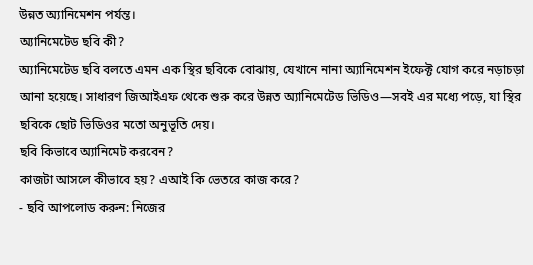উন্নত অ্যানিমেশন পর্যন্ত।
অ্যানিমেটেড ছবি কী?
অ্যানিমেটেড ছবি বলতে এমন এক স্থির ছবিকে বোঝায়, যেখানে নানা অ্যানিমেশন ইফেক্ট যোগ করে নড়াচড়া আনা হয়েছে। সাধারণ জিআইএফ থেকে শুরু করে উন্নত অ্যানিমেটেড ভিডিও—সবই এর মধ্যে পড়ে, যা স্থির ছবিকে ছোট ভিডিওর মতো অনুভূতি দেয়।
ছবি কিভাবে অ্যানিমেট করবেন?
কাজটা আসলে কীভাবে হয়? এআই কি ভেতরে কাজ করে?
- ছবি আপলোড করুন: নিজের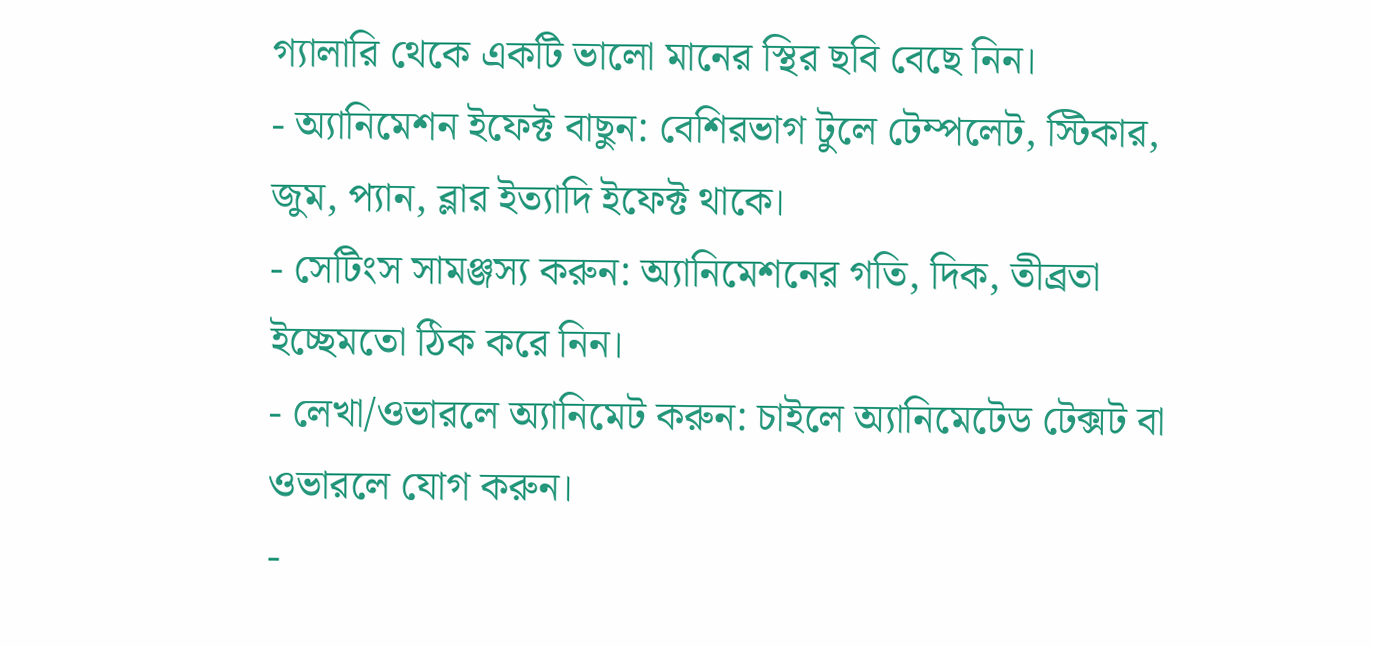গ্যালারি থেকে একটি ভালো মানের স্থির ছবি বেছে নিন।
- অ্যানিমেশন ইফেক্ট বাছুন: বেশিরভাগ টুলে টেম্পলেট, স্টিকার, জুম, প্যান, ব্লার ইত্যাদি ইফেক্ট থাকে।
- সেটিংস সামঞ্জস্য করুন: অ্যানিমেশনের গতি, দিক, তীব্রতা ইচ্ছেমতো ঠিক করে নিন।
- লেখা/ওভারলে অ্যানিমেট করুন: চাইলে অ্যানিমেটেড টেক্সট বা ওভারলে যোগ করুন।
-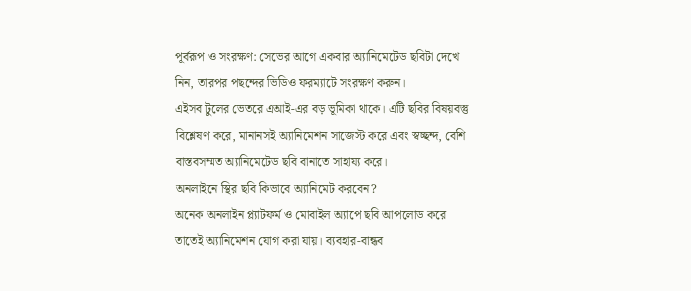পূর্বরূপ ও সংরক্ষণ: সেভের আগে একবার অ্যানিমেটেড ছবিটা দেখে নিন, তারপর পছন্দের ভিডিও ফরম্যাটে সংরক্ষণ করুন।
এইসব টুলের ভেতরে এআই-এর বড় ভূমিকা থাকে। এটি ছবির বিষয়বস্তু বিশ্লেষণ করে, মানানসই অ্যানিমেশন সাজেস্ট করে এবং স্বচ্ছন্দ, বেশি বাস্তবসম্মত অ্যানিমেটেড ছবি বানাতে সাহায্য করে।
অনলাইনে স্থির ছবি কিভাবে অ্যানিমেট করবেন?
অনেক অনলাইন প্ল্যাটফর্ম ও মোবাইল অ্যাপে ছবি আপলোড করে তাতেই অ্যানিমেশন যোগ করা যায়। ব্যবহার-বান্ধব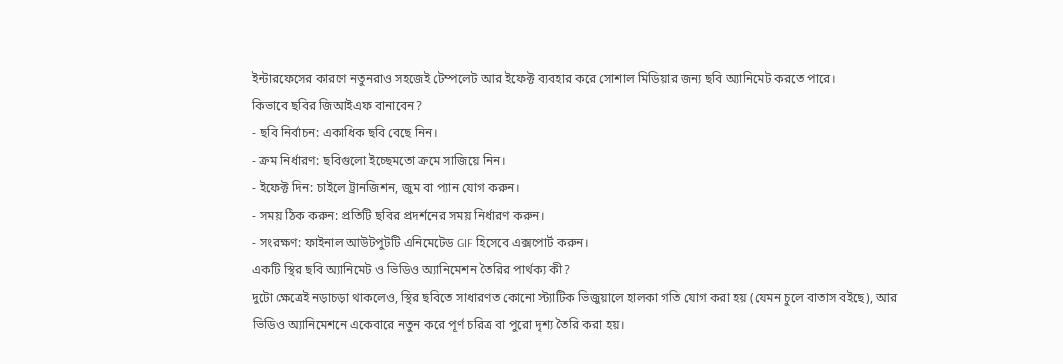ইন্টারফেসের কারণে নতুনরাও সহজেই টেম্পলেট আর ইফেক্ট ব্যবহার করে সোশাল মিডিয়ার জন্য ছবি অ্যানিমেট করতে পারে।
কিভাবে ছবির জিআইএফ বানাবেন?
- ছবি নির্বাচন: একাধিক ছবি বেছে নিন।
- ক্রম নির্ধারণ: ছবিগুলো ইচ্ছেমতো ক্রমে সাজিয়ে নিন।
- ইফেক্ট দিন: চাইলে ট্রানজিশন, জুম বা প্যান যোগ করুন।
- সময় ঠিক করুন: প্রতিটি ছবির প্রদর্শনের সময় নির্ধারণ করুন।
- সংরক্ষণ: ফাইনাল আউটপুটটি এনিমেটেড GIF হিসেবে এক্সপোর্ট করুন।
একটি স্থির ছবি অ্যানিমেট ও ভিডিও অ্যানিমেশন তৈরির পার্থক্য কী?
দুটো ক্ষেত্রেই নড়াচড়া থাকলেও, স্থির ছবিতে সাধারণত কোনো স্ট্যাটিক ভিজুয়ালে হালকা গতি যোগ করা হয় (যেমন চুলে বাতাস বইছে), আর ভিডিও অ্যানিমেশনে একেবারে নতুন করে পূর্ণ চরিত্র বা পুরো দৃশ্য তৈরি করা হয়।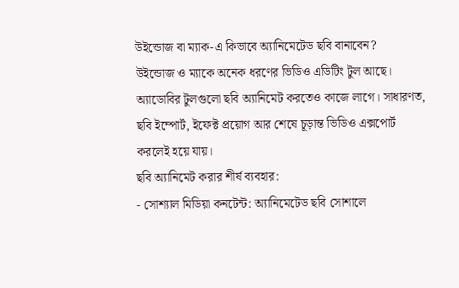উইন্ডোজ বা ম্যাক-এ কিভাবে অ্যানিমেটেড ছবি বানাবেন?
উইন্ডোজ ও ম্যাকে অনেক ধরণের ভিডিও এডিটিং টুল আছে। অ্যাডোবির টুলগুলো ছবি অ্যানিমেট করতেও কাজে লাগে। সাধারণত, ছবি ইম্পোর্ট, ইফেক্ট প্রয়োগ আর শেষে চূড়ান্ত ভিডিও এক্সপোর্ট করলেই হয়ে যায়।
ছবি অ্যানিমেট করার শীর্ষ ব্যবহার:
- সোশ্যাল মিডিয়া কনটেন্ট: অ্যানিমেটেড ছবি সোশালে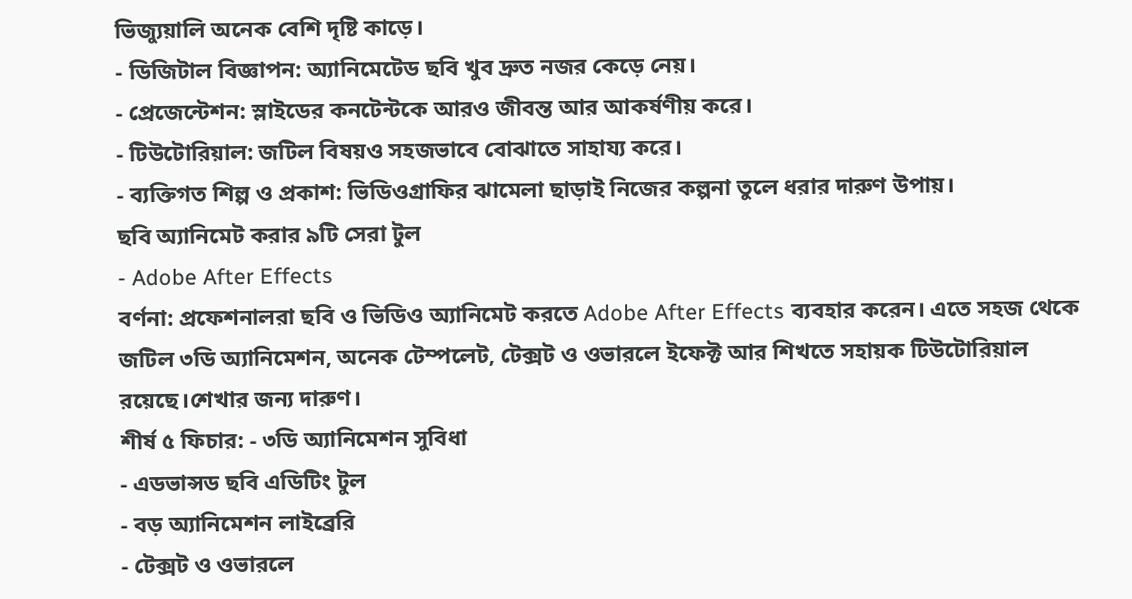ভিজ্যুয়ালি অনেক বেশি দৃষ্টি কাড়ে।
- ডিজিটাল বিজ্ঞাপন: অ্যানিমেটেড ছবি খুব দ্রুত নজর কেড়ে নেয়।
- প্রেজেন্টেশন: স্লাইডের কনটেন্টকে আরও জীবন্ত আর আকর্ষণীয় করে।
- টিউটোরিয়াল: জটিল বিষয়ও সহজভাবে বোঝাতে সাহায্য করে।
- ব্যক্তিগত শিল্প ও প্রকাশ: ভিডিওগ্রাফির ঝামেলা ছাড়াই নিজের কল্পনা তুলে ধরার দারুণ উপায়।
ছবি অ্যানিমেট করার ৯টি সেরা টুল
- Adobe After Effects
বর্ণনা: প্রফেশনালরা ছবি ও ভিডিও অ্যানিমেট করতে Adobe After Effects ব্যবহার করেন। এতে সহজ থেকে জটিল ৩ডি অ্যানিমেশন, অনেক টেম্পলেট, টেক্সট ও ওভারলে ইফেক্ট আর শিখতে সহায়ক টিউটোরিয়াল রয়েছে।শেখার জন্য দারুণ।
শীর্ষ ৫ ফিচার: - ৩ডি অ্যানিমেশন সুবিধা
- এডভান্সড ছবি এডিটিং টুল
- বড় অ্যানিমেশন লাইব্রেরি
- টেক্সট ও ওভারলে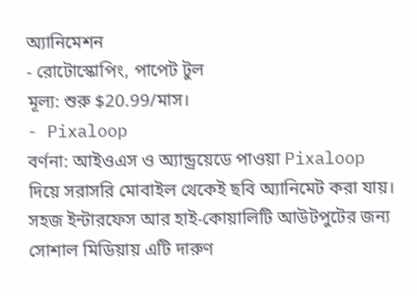অ্যানিমেশন
- রোটোস্কোপিং, পাপেট টুল
মূল্য: শুরু $20.99/মাস।
- Pixaloop
বর্ণনা: আইওএস ও অ্যান্ড্রয়েডে পাওয়া Pixaloop দিয়ে সরাসরি মোবাইল থেকেই ছবি অ্যানিমেট করা যায়। সহজ ইন্টারফেস আর হাই-কোয়ালিটি আউটপুটের জন্য সোশাল মিডিয়ায় এটি দারুণ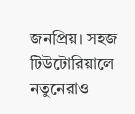জনপ্রিয়। সহজ টিউটোরিয়ালে নতুনেরাও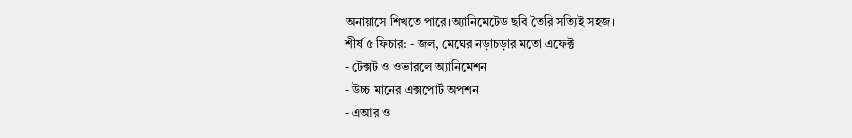অনায়াসে শিখতে পারে।অ্যানিমেটেড ছবি তৈরি সত্যিই সহজ।
শীর্ষ ৫ ফিচার: - জল, মেঘের নড়াচড়ার মতো এফেক্ট
- টেক্সট ও ওভারলে অ্যানিমেশন
- উচ্চ মানের এক্সপোর্ট অপশন
- এআর ও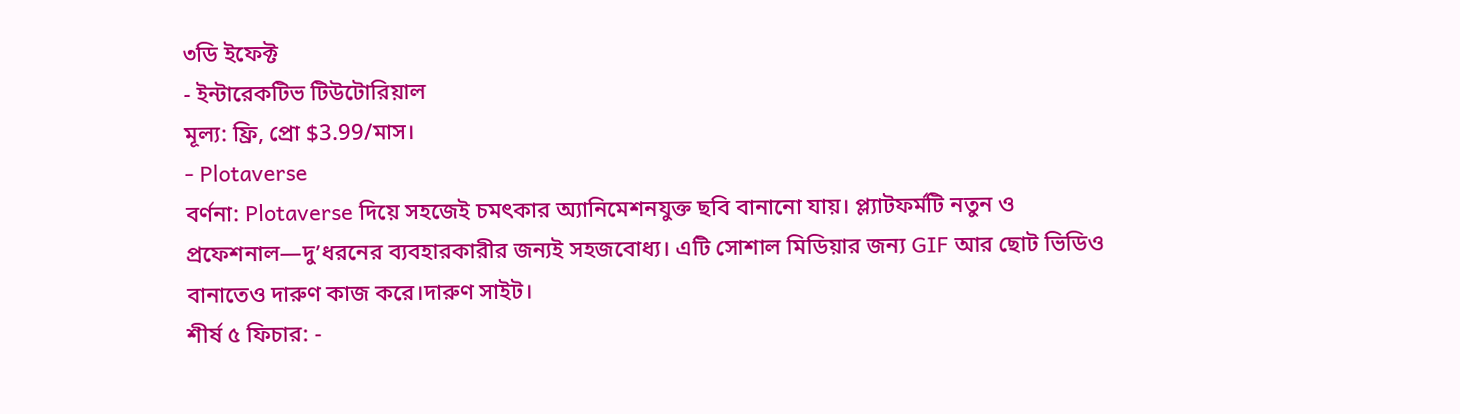৩ডি ইফেক্ট
- ইন্টারেকটিভ টিউটোরিয়াল
মূল্য: ফ্রি, প্রো $3.99/মাস।
- Plotaverse
বর্ণনা: Plotaverse দিয়ে সহজেই চমৎকার অ্যানিমেশনযুক্ত ছবি বানানো যায়। প্ল্যাটফর্মটি নতুন ও প্রফেশনাল—দু’ধরনের ব্যবহারকারীর জন্যই সহজবোধ্য। এটি সোশাল মিডিয়ার জন্য GIF আর ছোট ভিডিও বানাতেও দারুণ কাজ করে।দারুণ সাইট।
শীর্ষ ৫ ফিচার: -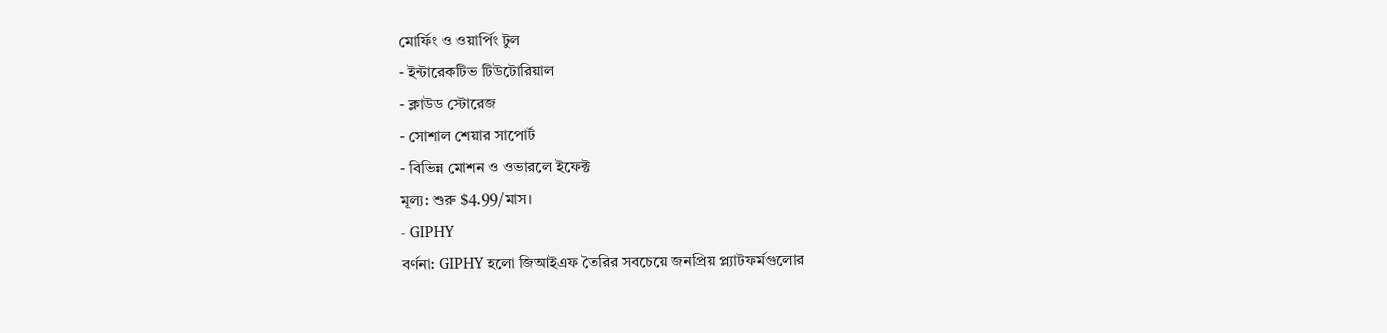মোর্ফিং ও ওয়ার্পিং টুল
- ইন্টারেকটিভ টিউটোরিয়াল
- ক্লাউড স্টোরেজ
- সোশাল শেয়ার সাপোর্ট
- বিভিন্ন মোশন ও ওভারলে ইফেক্ট
মূল্য: শুরু $4.99/মাস।
- GIPHY
বর্ণনা: GIPHY হলো জিআইএফ তৈরির সবচেয়ে জনপ্রিয় প্ল্যাটফর্মগুলোর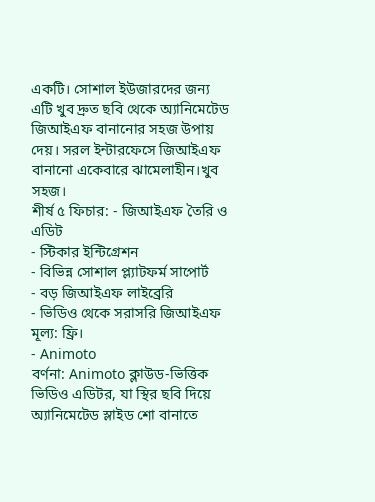একটি। সোশাল ইউজারদের জন্য এটি খুব দ্রুত ছবি থেকে অ্যানিমেটেড জিআইএফ বানানোর সহজ উপায় দেয়। সরল ইন্টারফেসে জিআইএফ বানানো একেবারে ঝামেলাহীন।খুব সহজ।
শীর্ষ ৫ ফিচার: - জিআইএফ তৈরি ও এডিট
- স্টিকার ইন্টিগ্রেশন
- বিভিন্ন সোশাল প্ল্যাটফর্ম সাপোর্ট
- বড় জিআইএফ লাইব্রেরি
- ভিডিও থেকে সরাসরি জিআইএফ
মূল্য: ফ্রি।
- Animoto
বর্ণনা: Animoto ক্লাউড-ভিত্তিক ভিডিও এডিটর, যা স্থির ছবি দিয়ে অ্যানিমেটেড স্লাইড শো বানাতে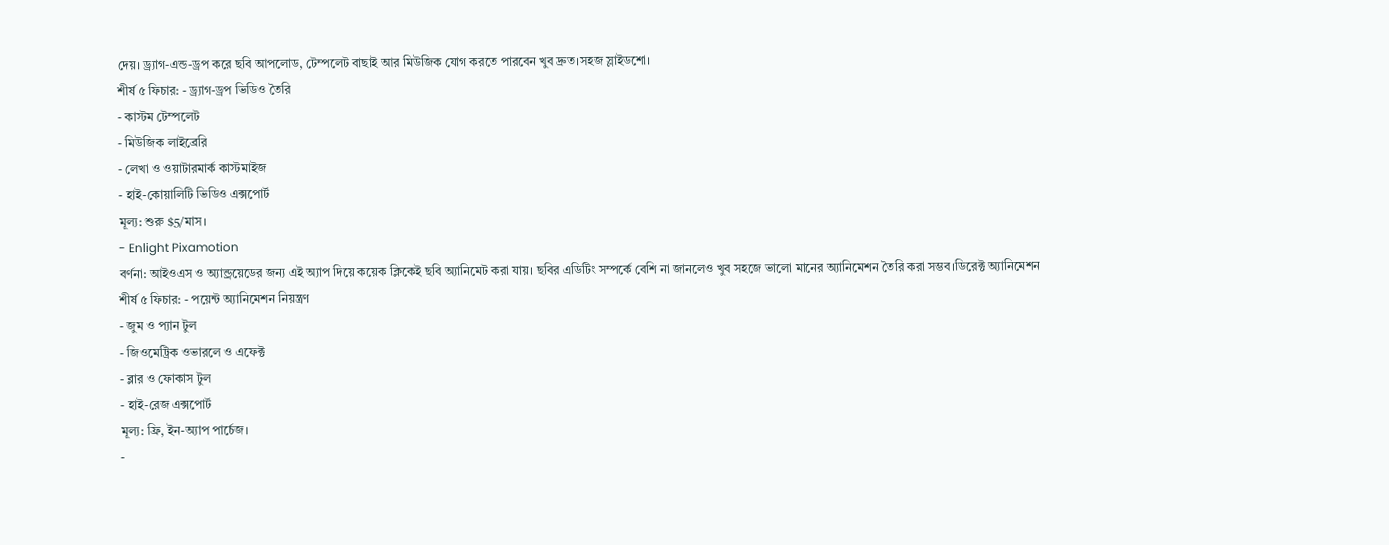দেয়। ড্র্যাগ-এন্ড-ড্রপ করে ছবি আপলোড, টেম্পলেট বাছাই আর মিউজিক যোগ করতে পারবেন খুব দ্রুত।সহজ স্লাইডশো।
শীর্ষ ৫ ফিচার: - ড্র্যাগ-ড্রপ ভিডিও তৈরি
- কাস্টম টেম্পলেট
- মিউজিক লাইব্রেরি
- লেখা ও ওয়াটারমার্ক কাস্টমাইজ
- হাই-কোয়ালিটি ভিডিও এক্সপোর্ট
মূল্য: শুরু $5/মাস।
- Enlight Pixamotion
বর্ণনা: আইওএস ও অ্যান্ড্রয়েডের জন্য এই অ্যাপ দিয়ে কয়েক ক্লিকেই ছবি অ্যানিমেট করা যায়। ছবির এডিটিং সম্পর্কে বেশি না জানলেও খুব সহজে ভালো মানের অ্যানিমেশন তৈরি করা সম্ভব।ডিরেক্ট অ্যানিমেশন
শীর্ষ ৫ ফিচার: - পয়েন্ট অ্যানিমেশন নিয়ন্ত্রণ
- জুম ও প্যান টুল
- জিওমেট্রিক ওভারলে ও এফেক্ট
- ব্লার ও ফোকাস টুল
- হাই-রেজ এক্সপোর্ট
মূল্য: ফ্রি, ইন-অ্যাপ পার্চেজ।
-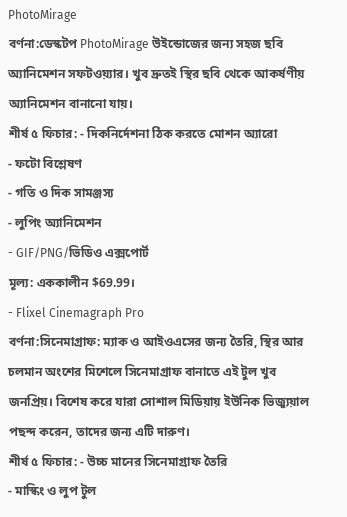PhotoMirage
বর্ণনা:ডেস্কটপ PhotoMirage উইন্ডোজের জন্য সহজ ছবি অ্যানিমেশন সফটওয়্যার। খুব দ্রুতই স্থির ছবি থেকে আকর্ষণীয় অ্যানিমেশন বানানো যায়।
শীর্ষ ৫ ফিচার: - দিকনির্দেশনা ঠিক করতে মোশন অ্যারো
- ফটো বিশ্লেষণ
- গতি ও দিক সামঞ্জস্য
- লুপিং অ্যানিমেশন
- GIF/PNG/ভিডিও এক্সপোর্ট
মূল্য: এককালীন $69.99।
- Flixel Cinemagraph Pro
বর্ণনা:সিনেমাগ্রাফ: ম্যাক ও আইওএসের জন্য তৈরি, স্থির আর চলমান অংশের মিশেলে সিনেমাগ্রাফ বানাতে এই টুল খুব জনপ্রিয়। বিশেষ করে যারা সোশাল মিডিয়ায় ইউনিক ভিজ্যুয়াল পছন্দ করেন, তাদের জন্য এটি দারুণ।
শীর্ষ ৫ ফিচার: - উচ্চ মানের সিনেমাগ্রাফ তৈরি
- মাস্কিং ও লুপ টুল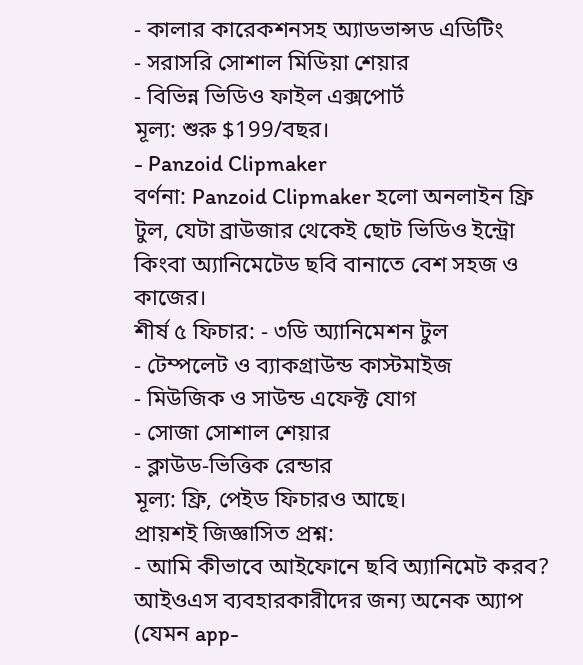- কালার কারেকশনসহ অ্যাডভান্সড এডিটিং
- সরাসরি সোশাল মিডিয়া শেয়ার
- বিভিন্ন ভিডিও ফাইল এক্সপোর্ট
মূল্য: শুরু $199/বছর।
- Panzoid Clipmaker
বর্ণনা: Panzoid Clipmaker হলো অনলাইন ফ্রি টুল, যেটা ব্রাউজার থেকেই ছোট ভিডিও ইন্ট্রো কিংবা অ্যানিমেটেড ছবি বানাতে বেশ সহজ ও কাজের।
শীর্ষ ৫ ফিচার: - ৩ডি অ্যানিমেশন টুল
- টেম্পলেট ও ব্যাকগ্রাউন্ড কাস্টমাইজ
- মিউজিক ও সাউন্ড এফেক্ট যোগ
- সোজা সোশাল শেয়ার
- ক্লাউড-ভিত্তিক রেন্ডার
মূল্য: ফ্রি, পেইড ফিচারও আছে।
প্রায়শই জিজ্ঞাসিত প্রশ্ন:
- আমি কীভাবে আইফোনে ছবি অ্যানিমেট করব?
আইওএস ব্যবহারকারীদের জন্য অনেক অ্যাপ (যেমন app-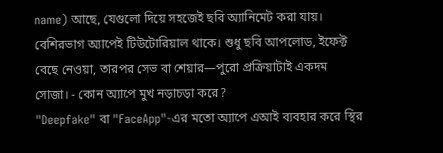name) আছে, যেগুলো দিয়ে সহজেই ছবি অ্যানিমেট করা যায়। বেশিরভাগ অ্যাপেই টিউটোরিয়াল থাকে। শুধু ছবি আপলোড, ইফেক্ট বেছে নেওয়া, তারপর সেভ বা শেয়ার—পুরো প্রক্রিয়াটাই একদম সোজা। - কোন অ্যাপে মুখ নড়াচড়া করে?
"Deepfake" বা "FaceApp"-এর মতো অ্যাপে এআই ব্যবহার করে স্থির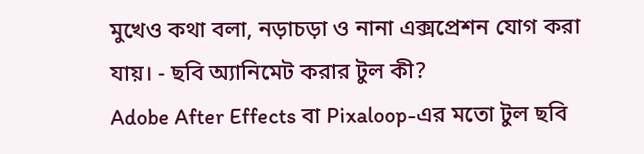মুখেও কথা বলা, নড়াচড়া ও নানা এক্সপ্রেশন যোগ করা যায়। - ছবি অ্যানিমেট করার টুল কী?
Adobe After Effects বা Pixaloop-এর মতো টুল ছবি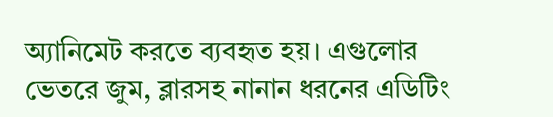অ্যানিমেট করতে ব্যবহৃত হয়। এগুলোর ভেতরে জুম, ব্লারসহ নানান ধরনের এডিটিং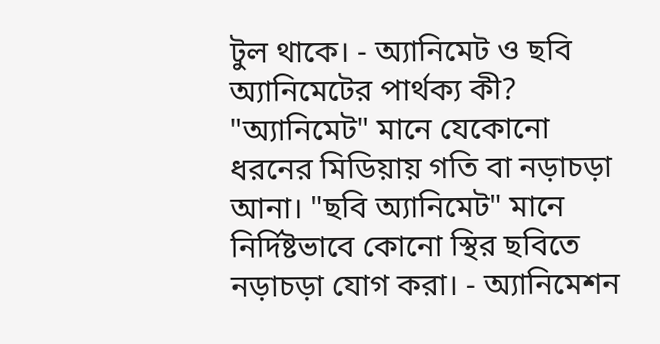টুল থাকে। - অ্যানিমেট ও ছবি অ্যানিমেটের পার্থক্য কী?
"অ্যানিমেট" মানে যেকোনো ধরনের মিডিয়ায় গতি বা নড়াচড়া আনা। "ছবি অ্যানিমেট" মানে নির্দিষ্টভাবে কোনো স্থির ছবিতে নড়াচড়া যোগ করা। - অ্যানিমেশন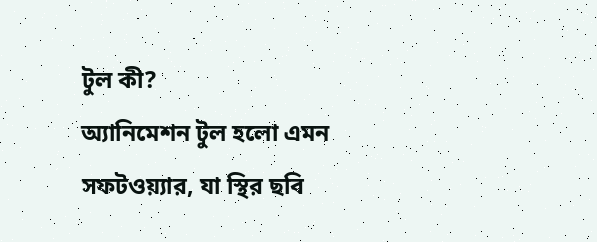টুল কী?
অ্যানিমেশন টুল হলো এমন সফটওয়্যার, যা স্থির ছবি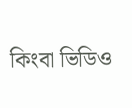কিংবা ভিডিও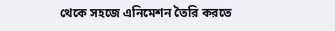থেকে সহজে এনিমেশন তৈরি করতে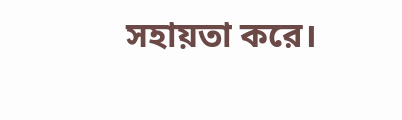সহায়তা করে।